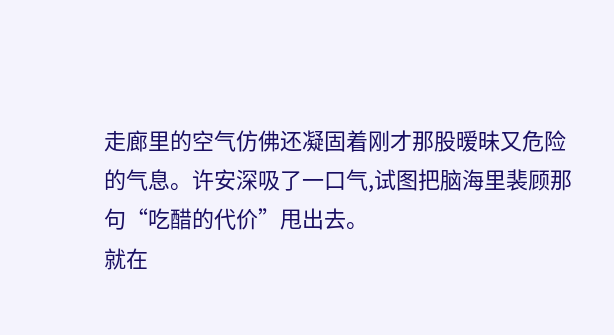走廊里的空气仿佛还凝固着刚才那股暧昧又危险的气息。许安深吸了一口气,试图把脑海里裴顾那句“吃醋的代价”甩出去。
就在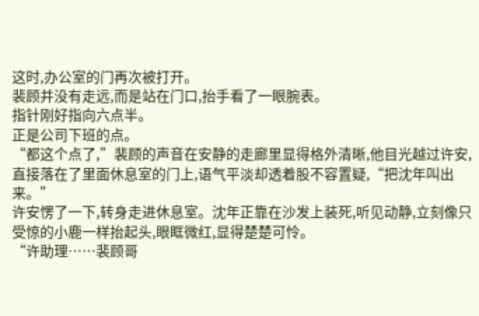这时,办公室的门再次被打开。
裴顾并没有走远,而是站在门口,抬手看了一眼腕表。
指针刚好指向六点半。
正是公司下班的点。
“都这个点了,”裴顾的声音在安静的走廊里显得格外清晰,他目光越过许安,直接落在了里面休息室的门上,语气平淡却透着股不容置疑,“把沈年叫出来。”
许安愣了一下,转身走进休息室。沈年正靠在沙发上装死,听见动静,立刻像只受惊的小鹿一样抬起头,眼眶微红,显得楚楚可怜。
“许助理……裴顾哥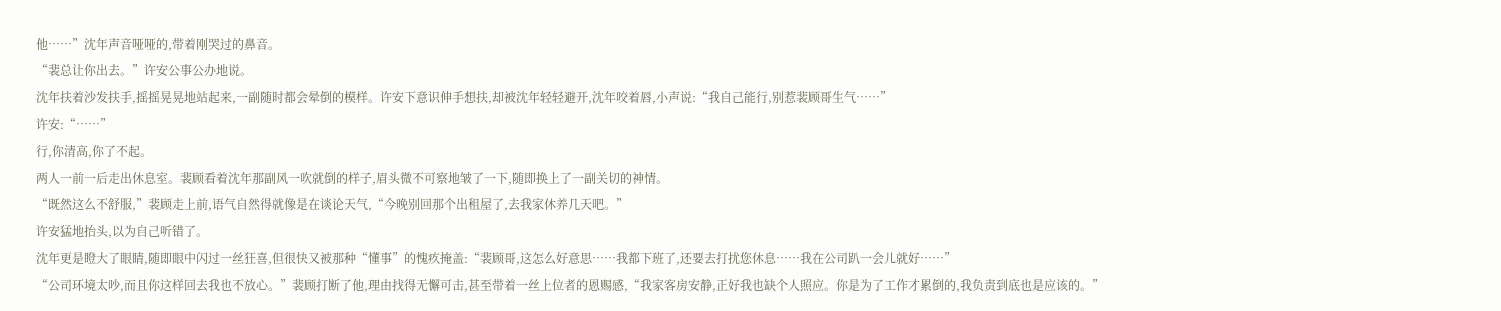他……”沈年声音哑哑的,带着刚哭过的鼻音。
“裴总让你出去。”许安公事公办地说。
沈年扶着沙发扶手,摇摇晃晃地站起来,一副随时都会晕倒的模样。许安下意识伸手想扶,却被沈年轻轻避开,沈年咬着唇,小声说:“我自己能行,别惹裴顾哥生气……”
许安:“……”
行,你清高,你了不起。
两人一前一后走出休息室。裴顾看着沈年那副风一吹就倒的样子,眉头微不可察地皱了一下,随即换上了一副关切的神情。
“既然这么不舒服,”裴顾走上前,语气自然得就像是在谈论天气,“今晚别回那个出租屋了,去我家休养几天吧。”
许安猛地抬头,以为自己听错了。
沈年更是瞪大了眼睛,随即眼中闪过一丝狂喜,但很快又被那种“懂事”的愧疚掩盖:“裴顾哥,这怎么好意思……我都下班了,还要去打扰您休息……我在公司趴一会儿就好……”
“公司环境太吵,而且你这样回去我也不放心。”裴顾打断了他,理由找得无懈可击,甚至带着一丝上位者的恩赐感,“我家客房安静,正好我也缺个人照应。你是为了工作才累倒的,我负责到底也是应该的。”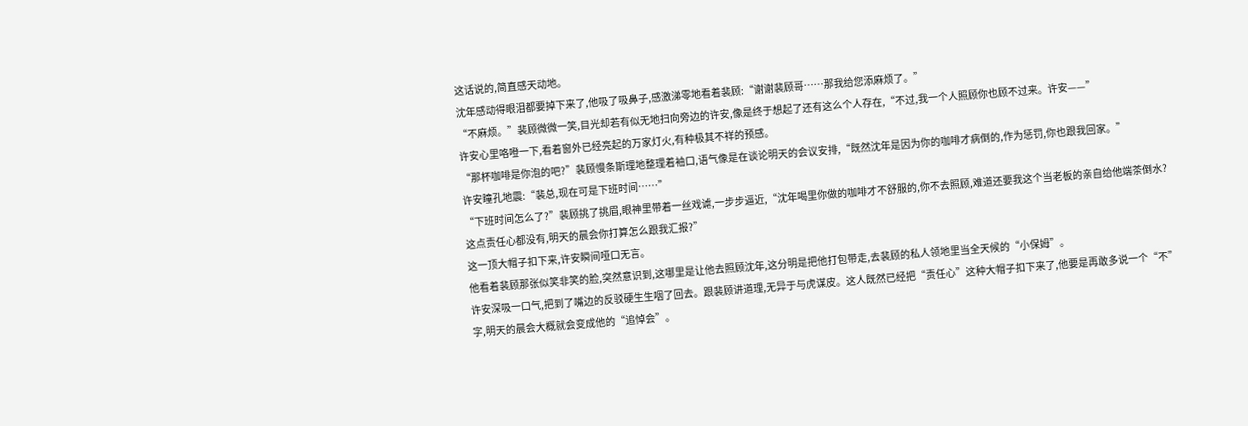这话说的,简直感天动地。
沈年感动得眼泪都要掉下来了,他吸了吸鼻子,感激涕零地看着裴顾:“谢谢裴顾哥……那我给您添麻烦了。”
“不麻烦。”裴顾微微一笑,目光却若有似无地扫向旁边的许安,像是终于想起了还有这么个人存在,“不过,我一个人照顾你也顾不过来。许安——”
许安心里咯噔一下,看着窗外已经亮起的万家灯火,有种极其不祥的预感。
“那杯咖啡是你泡的吧?”裴顾慢条斯理地整理着袖口,语气像是在谈论明天的会议安排,“既然沈年是因为你的咖啡才病倒的,作为惩罚,你也跟我回家。”
许安瞳孔地震:“裴总,现在可是下班时间……”
“下班时间怎么了?”裴顾挑了挑眉,眼神里带着一丝戏谑,一步步逼近,“沈年喝里你做的咖啡才不舒服的,你不去照顾,难道还要我这个当老板的亲自给他端茶倒水?这点责任心都没有,明天的晨会你打算怎么跟我汇报?”
这一顶大帽子扣下来,许安瞬间哑口无言。
他看着裴顾那张似笑非笑的脸,突然意识到,这哪里是让他去照顾沈年,这分明是把他打包带走,去裴顾的私人领地里当全天候的“小保姆”。
许安深吸一口气,把到了嘴边的反驳硬生生咽了回去。跟裴顾讲道理,无异于与虎谋皮。这人既然已经把“责任心”这种大帽子扣下来了,他要是再敢多说一个“不”字,明天的晨会大概就会变成他的“追悼会”。